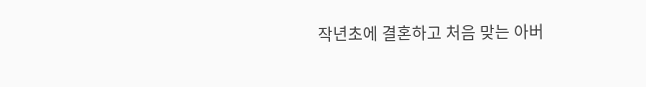작년초에 결혼하고 처음 맞는 아버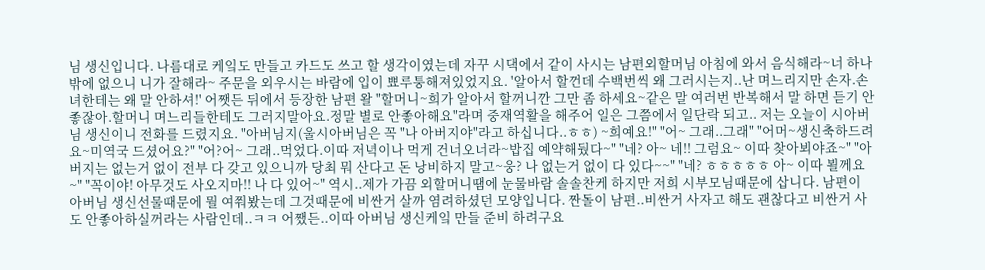님 생신입니다. 나름대로 케잌도 만들고 카드도 쓰고 할 생각이였는데 자꾸 시댁에서 같이 사시는 남편외할머님 아침에 와서 음식해라~너 하나밖에 없으니 니가 잘해라~ 주문을 외우시는 바람에 입이 뾰루퉁해져있었지요. '알아서 할껀데 수백번씩 왜 그러시는지..난 며느리지만 손자.손녀한테는 왜 말 안하셔!' 어쨋든 뒤에서 등장한 남편 왈 "할머니~희가 알아서 할꺼니깐 그만 좀 하세요~같은 말 여러번 반복해서 말 하면 듣기 안좋잖아.할머니 며느리들한테도 그러지말아요.정말 별로 안좋아해요"라며 중재역활을 해주어 일은 그쯤에서 일단락 되고.. 저는 오늘이 시아버님 생신이니 전화를 드렸지요. "아버님지(울시아버님은 꼭 "나 아버지야"라고 하십니다..ㅎㅎ) ~희예요!" "어~ 그래..그래" "어머~생신축하드려요~미역국 드셨어요?" "어?어~ 그래..먹었다.이따 저녁이나 먹게 건너오너라~밥집 예약해뒀다~" "네? 아~ 네!! 그럼요~ 이따 찾아뵈야죠~" "아버지는 없는거 없이 전부 다 갖고 있으니까 당최 뭐 산다고 돈 낭비하지 말고~웅? 나 없는거 없이 다 있다~~" "네? ㅎㅎㅎㅎㅎ 아~ 이따 뵐께요~" "꼭이야! 아무것도 사오지마!! 나 다 있어~" 역시..제가 가끔 외할머니땜에 눈물바람 솔솔찬케 하지만 저희 시부모님때문에 삽니다. 남편이 아버님 생신선물때문에 뭘 여쭤봤는데 그것때문에 비싼거 살까 염려하셨던 모양입니다. 짠돌이 남편..비싼거 사자고 해도 괜찮다고 비싼거 사도 안좋아하실꺼라는 사람인데..ㅋㅋ 어쨌든..이따 아버님 생신케잌 만들 준비 하려구요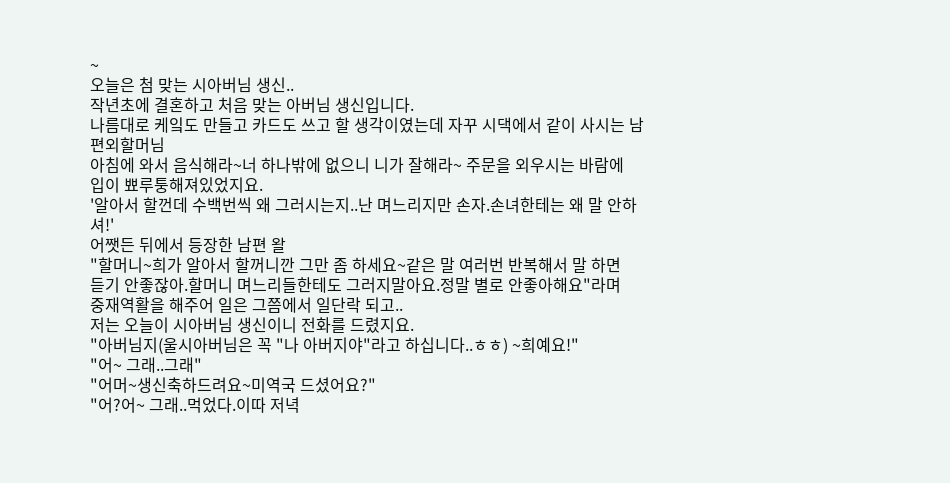~
오늘은 첨 맞는 시아버님 생신..
작년초에 결혼하고 처음 맞는 아버님 생신입니다.
나름대로 케잌도 만들고 카드도 쓰고 할 생각이였는데 자꾸 시댁에서 같이 사시는 남편외할머님
아침에 와서 음식해라~너 하나밖에 없으니 니가 잘해라~ 주문을 외우시는 바람에
입이 뾰루퉁해져있었지요.
'알아서 할껀데 수백번씩 왜 그러시는지..난 며느리지만 손자.손녀한테는 왜 말 안하셔!'
어쨋든 뒤에서 등장한 남편 왈
"할머니~희가 알아서 할꺼니깐 그만 좀 하세요~같은 말 여러번 반복해서 말 하면
듣기 안좋잖아.할머니 며느리들한테도 그러지말아요.정말 별로 안좋아해요"라며
중재역활을 해주어 일은 그쯤에서 일단락 되고..
저는 오늘이 시아버님 생신이니 전화를 드렸지요.
"아버님지(울시아버님은 꼭 "나 아버지야"라고 하십니다..ㅎㅎ) ~희예요!"
"어~ 그래..그래"
"어머~생신축하드려요~미역국 드셨어요?"
"어?어~ 그래..먹었다.이따 저녁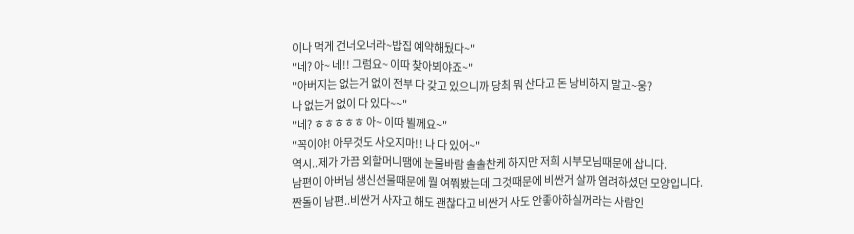이나 먹게 건너오너라~밥집 예약해뒀다~"
"네? 아~ 네!! 그럼요~ 이따 찾아뵈야죠~"
"아버지는 없는거 없이 전부 다 갖고 있으니까 당최 뭐 산다고 돈 낭비하지 말고~웅?
나 없는거 없이 다 있다~~"
"네? ㅎㅎㅎㅎㅎ 아~ 이따 뵐께요~"
"꼭이야! 아무것도 사오지마!! 나 다 있어~"
역시..제가 가끔 외할머니땜에 눈물바람 솔솔찬케 하지만 저희 시부모님때문에 삽니다.
남편이 아버님 생신선물때문에 뭘 여쭤봤는데 그것때문에 비싼거 살까 염려하셨던 모양입니다.
짠돌이 남편..비싼거 사자고 해도 괜찮다고 비싼거 사도 안좋아하실꺼라는 사람인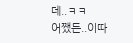데..ㅋㅋ
어쨌든..이따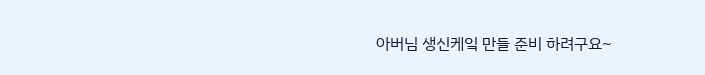아버님 생신케잌 만들 준비 하려구요~